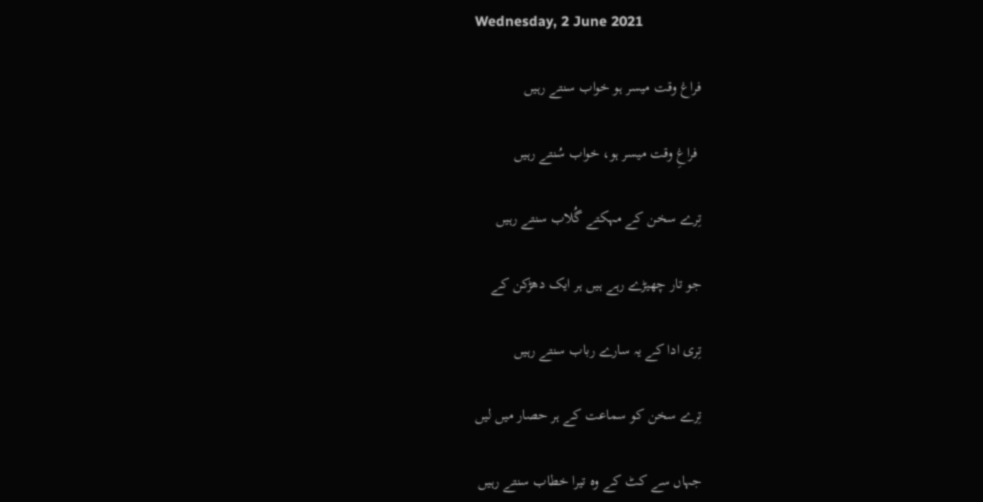Wednesday, 2 June 2021

فراغ وقت میسر ہو خواب سنتے رہیں

 فراغِ وقت میسر ہو، خواب سُنتے رہیں

تِرے سخن کے مہکتے گُلاب سنتے رہیں

جو تار چھیڑے رہے ہیں ہر ایک دھڑکن کے

تِری ادا کے یہ سارے رباب سنتے رہیں

تِرے سخن کو سماعت کے ہر حصار میں لیں

جہاں سے کٹ کے وہ تیرا خطاب سنتے رہیں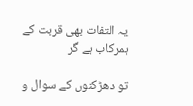یہ التفات بھی قربت کے ہمرکاب ہے گر

تو دھڑکنوں کے سوال و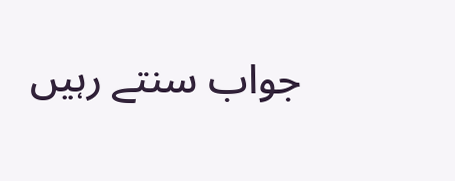جواب سنتے رہیں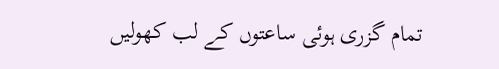تمام گزری ہوئی ساعتوں کے لب کھولیں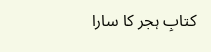کتابِ ہجر کا سارا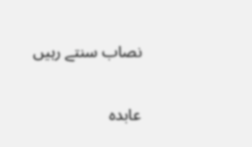نصاب سنتے رہیں


عابدہ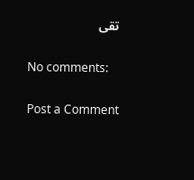تقی

No comments:

Post a Comment